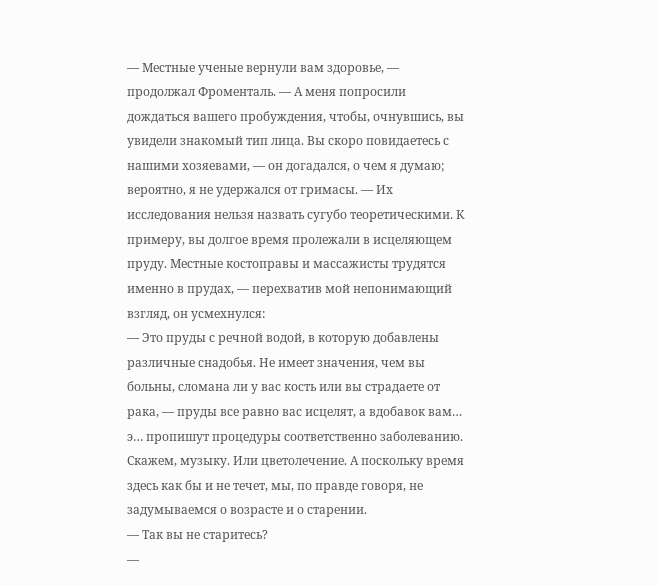— Местные ученые вернули вам здоровье, — продолжал Фроменталь. — А меня попросили дождаться вашего пробуждения, чтобы, очнувшись, вы увидели знакомый тип лица. Вы скоро повидаетесь с нашими хозяевами, — он догадался, о чем я думаю; вероятно, я не удержался от гримасы. — Их исследования нельзя назвать сугубо теоретическими. К примеру, вы долгое время пролежали в исцеляющем пруду. Местные костоправы и массажисты трудятся именно в прудах, — перехватив мой непонимающий взгляд, он усмехнулся:
— Это пруды с речной водой, в которую добавлены различные снадобья. Не имеет значения, чем вы больны, сломана ли у вас кость или вы страдаете от рака, — пруды все равно вас исцелят, а вдобавок вам… э… пропишут процедуры соответственно заболеванию. Скажем, музыку. Или цветолечение. А поскольку время здесь как бы и не течет, мы, по правде говоря, не задумываемся о возрасте и о старении.
— Так вы не старитесь?
—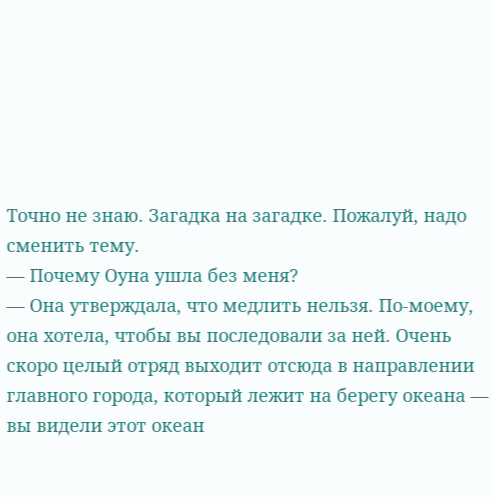Точно не знаю. Загадка на загадке. Пожалуй, надо сменить тему.
— Почему Оуна ушла без меня?
— Она утверждала, что медлить нельзя. По-моему, она хотела, чтобы вы последовали за ней. Очень скоро целый отряд выходит отсюда в направлении главного города, который лежит на берегу океана — вы видели этот океан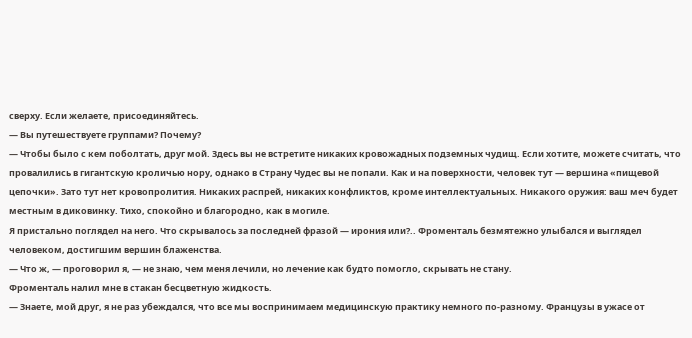сверху. Если желаете, присоединяйтесь.
— Вы путешествуете группами? Почему?
— Чтобы было с кем поболтать, друг мой. Здесь вы не встретите никаких кровожадных подземных чудищ. Если хотите, можете считать, что провалились в гигантскую кроличью нору, однако в Страну Чудес вы не попали. Как и на поверхности, человек тут — вершина «пищевой цепочки». Зато тут нет кровопролития. Никаких распрей, никаких конфликтов, кроме интеллектуальных. Никакого оружия: ваш меч будет местным в диковинку. Тихо, спокойно и благородно, как в могиле.
Я пристально поглядел на него. Что скрывалось за последней фразой — ирония или?.. Фроменталь безмятежно улыбался и выглядел человеком, достигшим вершин блаженства.
— Что ж, — проговорил я, — не знаю, чем меня лечили, но лечение как будто помогло, скрывать не стану.
Фроменталь налил мне в стакан бесцветную жидкость.
— Знаете, мой друг, я не раз убеждался, что все мы воспринимаем медицинскую практику немного по-разному. Французы в ужасе от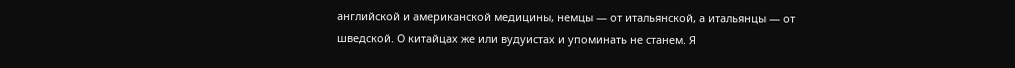английской и американской медицины, немцы — от итальянской, а итальянцы — от шведской. О китайцах же или вудуистах и упоминать не станем. Я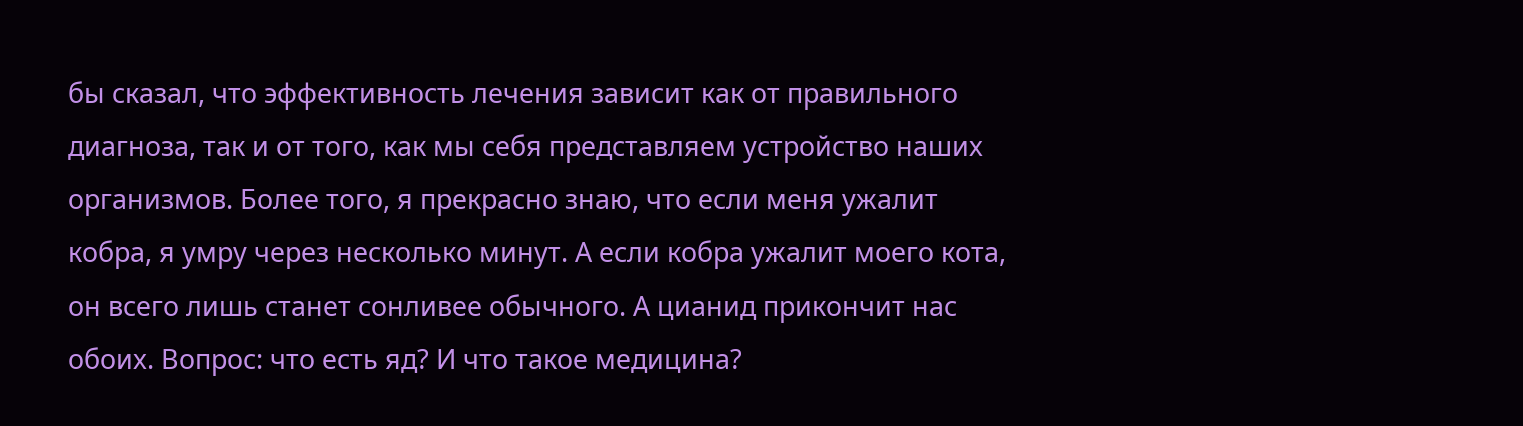бы сказал, что эффективность лечения зависит как от правильного диагноза, так и от того, как мы себя представляем устройство наших организмов. Более того, я прекрасно знаю, что если меня ужалит кобра, я умру через несколько минут. А если кобра ужалит моего кота, он всего лишь станет сонливее обычного. А цианид прикончит нас обоих. Вопрос: что есть яд? И что такое медицина?